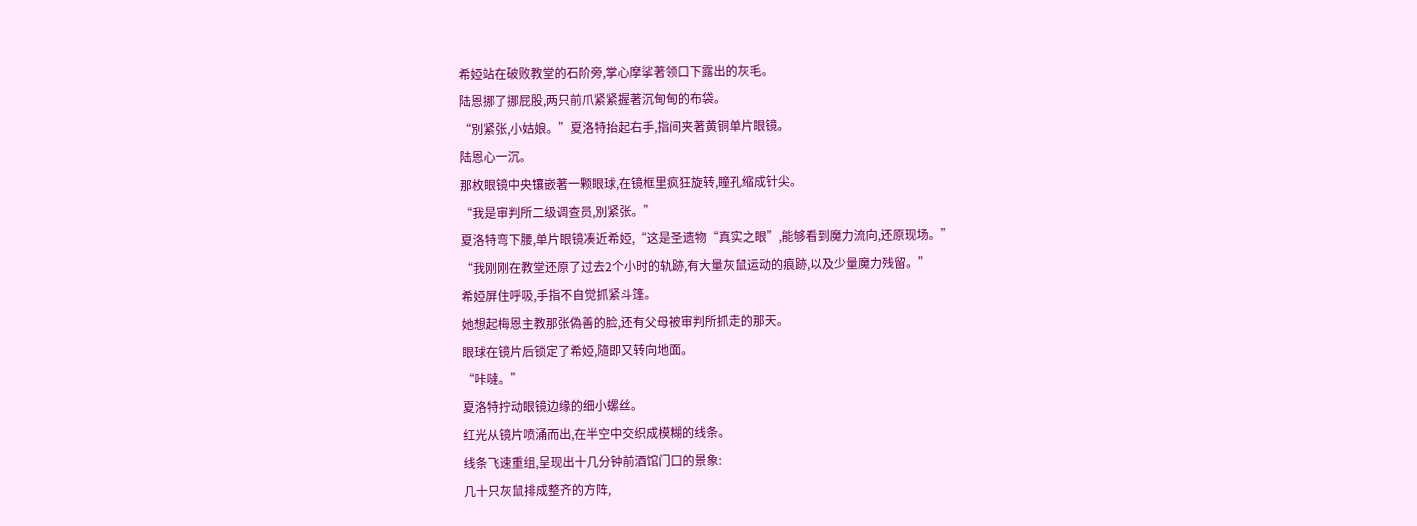希婭站在破败教堂的石阶旁,掌心摩挲著领口下露出的灰毛。
陆恩挪了挪屁股,两只前爪紧紧握著沉甸甸的布袋。
“別紧张,小姑娘。”夏洛特抬起右手,指间夹著黄铜单片眼镜。
陆恩心一沉。
那枚眼镜中央镶嵌著一颗眼球,在镜框里疯狂旋转,瞳孔缩成针尖。
“我是审判所二级调查员,別紧张。”
夏洛特弯下腰,单片眼镜凑近希婭,“这是圣遗物“真实之眼”,能够看到魔力流向,还原现场。”
“我刚刚在教堂还原了过去2个小时的轨跡,有大量灰鼠运动的痕跡,以及少量魔力残留。”
希婭屏住呼吸,手指不自觉抓紧斗篷。
她想起梅恩主教那张偽善的脸,还有父母被审判所抓走的那天。
眼球在镜片后锁定了希婭,隨即又转向地面。
“咔噠。”
夏洛特拧动眼镜边缘的细小螺丝。
红光从镜片喷涌而出,在半空中交织成模糊的线条。
线条飞速重组,呈现出十几分钟前酒馆门口的景象:
几十只灰鼠排成整齐的方阵,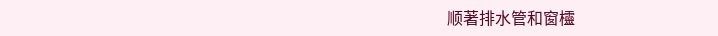顺著排水管和窗欞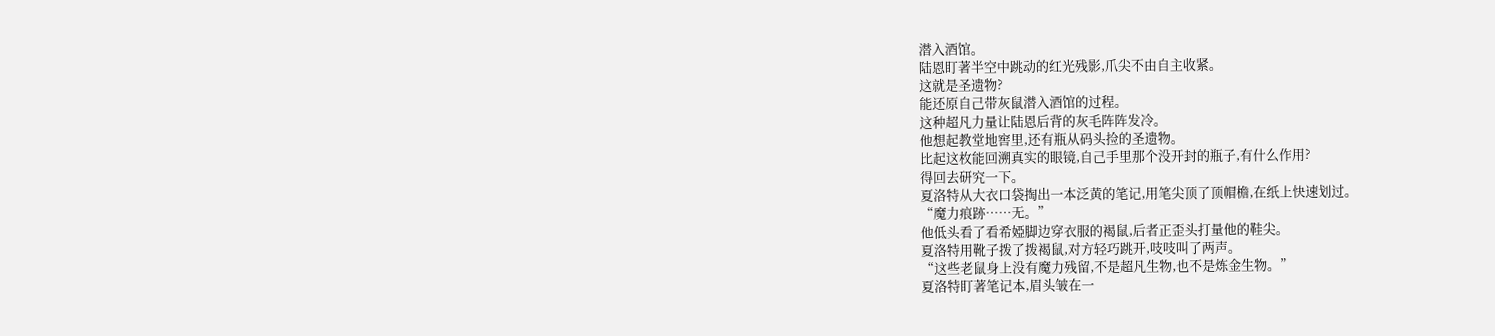潜入酒馆。
陆恩盯著半空中跳动的红光残影,爪尖不由自主收紧。
这就是圣遗物?
能还原自己带灰鼠潜入酒馆的过程。
这种超凡力量让陆恩后背的灰毛阵阵发冷。
他想起教堂地窖里,还有瓶从码头捡的圣遗物。
比起这枚能回溯真实的眼镜,自己手里那个没开封的瓶子,有什么作用?
得回去研究一下。
夏洛特从大衣口袋掏出一本泛黄的笔记,用笔尖顶了顶帽檐,在纸上快速划过。
“魔力痕跡……无。”
他低头看了看希婭脚边穿衣服的褐鼠,后者正歪头打量他的鞋尖。
夏洛特用靴子拨了拨褐鼠,对方轻巧跳开,吱吱叫了两声。
“这些老鼠身上没有魔力残留,不是超凡生物,也不是炼金生物。”
夏洛特盯著笔记本,眉头皱在一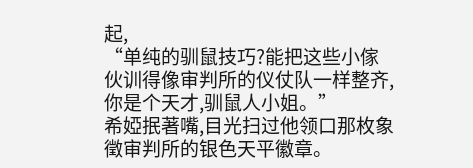起,
“单纯的驯鼠技巧?能把这些小傢伙训得像审判所的仪仗队一样整齐,你是个天才,驯鼠人小姐。”
希婭抿著嘴,目光扫过他领口那枚象徵审判所的银色天平徽章。